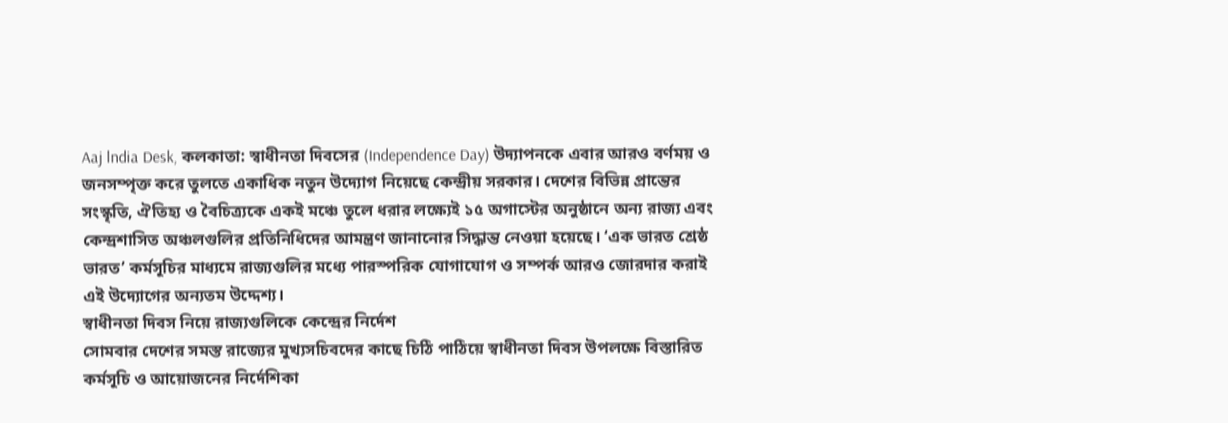Aaj lndia Desk, কলকাতা: স্বাধীনতা দিবসের (Independence Day) উদ্যাপনকে এবার আরও বর্ণময় ও জনসম্পৃক্ত করে তুলতে একাধিক নতুন উদ্যোগ নিয়েছে কেন্দ্রীয় সরকার। দেশের বিভিন্ন প্রান্তের সংস্কৃতি, ঐতিহ্য ও বৈচিত্র্যকে একই মঞ্চে তুলে ধরার লক্ষ্যেই ১৫ অগাস্টের অনুষ্ঠানে অন্য রাজ্য এবং কেন্দ্রশাসিত অঞ্চলগুলির প্রতিনিধিদের আমন্ত্রণ জানানোর সিদ্ধান্ত নেওয়া হয়েছে। ‘এক ভারত শ্রেষ্ঠ ভারত’ কর্মসূচির মাধ্যমে রাজ্যগুলির মধ্যে পারস্পরিক যোগাযোগ ও সম্পর্ক আরও জোরদার করাই এই উদ্যোগের অন্যতম উদ্দেশ্য।
স্বাধীনতা দিবস নিয়ে রাজ্যগুলিকে কেন্দ্রের নির্দেশ
সোমবার দেশের সমস্ত রাজ্যের মুখ্যসচিবদের কাছে চিঠি পাঠিয়ে স্বাধীনতা দিবস উপলক্ষে বিস্তারিত কর্মসূচি ও আয়োজনের নির্দেশিকা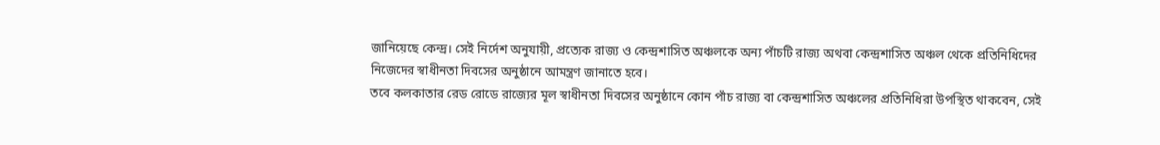জানিয়েছে কেন্দ্র। সেই নির্দেশ অনুযায়ী, প্রত্যেক রাজ্য ও কেন্দ্রশাসিত অঞ্চলকে অন্য পাঁচটি রাজ্য অথবা কেন্দ্রশাসিত অঞ্চল থেকে প্রতিনিধিদের নিজেদের স্বাধীনতা দিবসের অনুষ্ঠানে আমন্ত্রণ জানাতে হবে।
তবে কলকাতার রেড রোডে রাজ্যের মূল স্বাধীনতা দিবসের অনুষ্ঠানে কোন পাঁচ রাজ্য বা কেন্দ্রশাসিত অঞ্চলের প্রতিনিধিরা উপস্থিত থাকবেন, সেই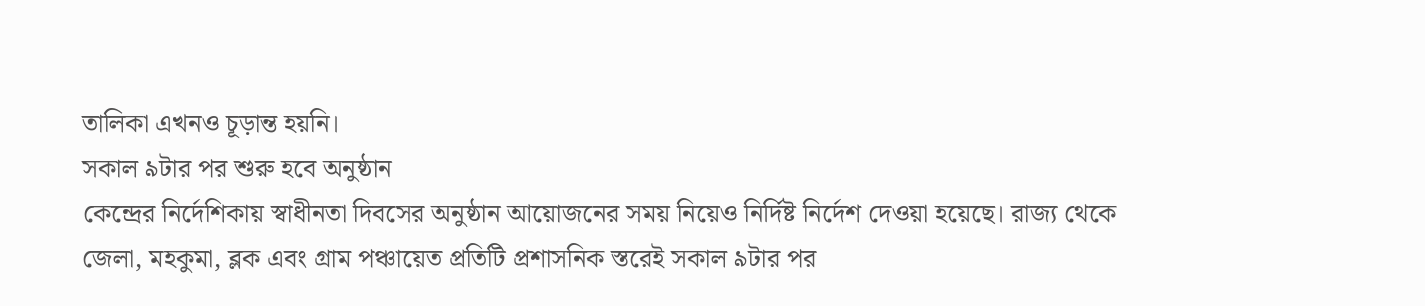তালিকা এখনও চূড়ান্ত হয়নি।
সকাল ৯টার পর শুরু হবে অনুষ্ঠান
কেন্দ্রের নির্দেশিকায় স্বাধীনতা দিবসের অনুষ্ঠান আয়োজনের সময় নিয়েও নির্দিষ্ট নির্দেশ দেওয়া হয়েছে। রাজ্য থেকে জেলা, মহকুমা, ব্লক এবং গ্রাম পঞ্চায়েত প্রতিটি প্রশাসনিক স্তরেই সকাল ৯টার পর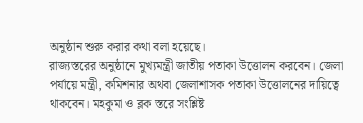অনুষ্ঠান শুরু করার কথা বলা হয়েছে।
রাজ্যস্তরের অনুষ্ঠানে মুখ্যমন্ত্রী জাতীয় পতাকা উত্তোলন করবেন। জেলা পর্যায়ে মন্ত্রী, কমিশনার অথবা জেলাশাসক পতাকা উত্তোলনের দায়িত্বে থাকবেন। মহকুমা ও ব্লক স্তরে সংশ্লিষ্ট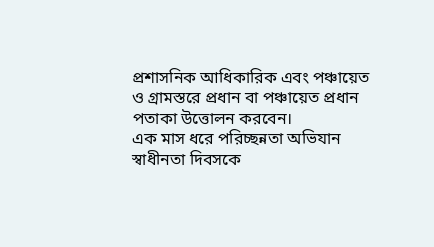প্রশাসনিক আধিকারিক এবং পঞ্চায়েত ও গ্রামস্তরে প্রধান বা পঞ্চায়েত প্রধান পতাকা উত্তোলন করবেন।
এক মাস ধরে পরিচ্ছন্নতা অভিযান
স্বাধীনতা দিবসকে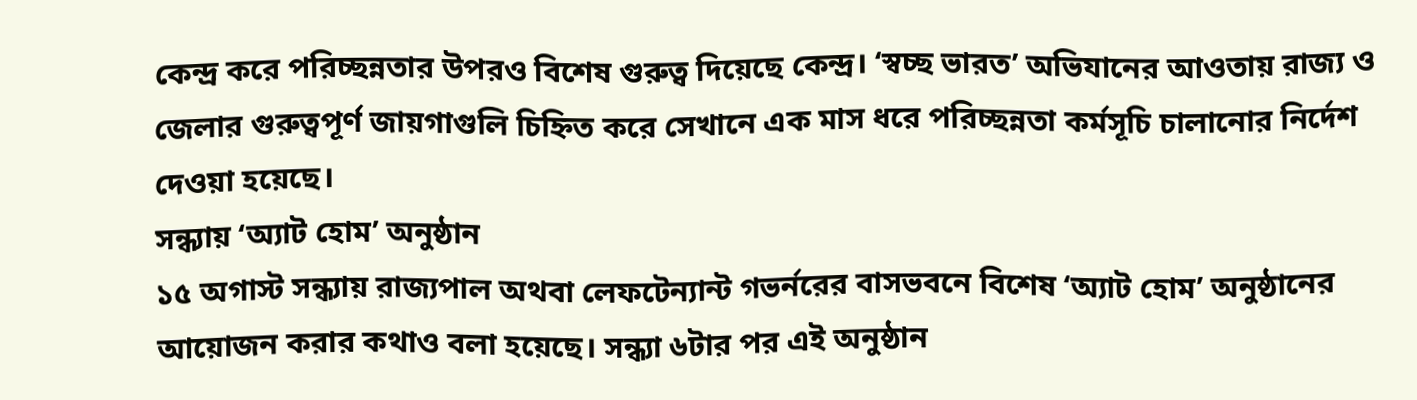কেন্দ্র করে পরিচ্ছন্নতার উপরও বিশেষ গুরুত্ব দিয়েছে কেন্দ্র। ‘স্বচ্ছ ভারত’ অভিযানের আওতায় রাজ্য ও জেলার গুরুত্বপূর্ণ জায়গাগুলি চিহ্নিত করে সেখানে এক মাস ধরে পরিচ্ছন্নতা কর্মসূচি চালানোর নির্দেশ দেওয়া হয়েছে।
সন্ধ্যায় ‘অ্যাট হোম’ অনুষ্ঠান
১৫ অগাস্ট সন্ধ্যায় রাজ্যপাল অথবা লেফটেন্যান্ট গভর্নরের বাসভবনে বিশেষ ‘অ্যাট হোম’ অনুষ্ঠানের আয়োজন করার কথাও বলা হয়েছে। সন্ধ্যা ৬টার পর এই অনুষ্ঠান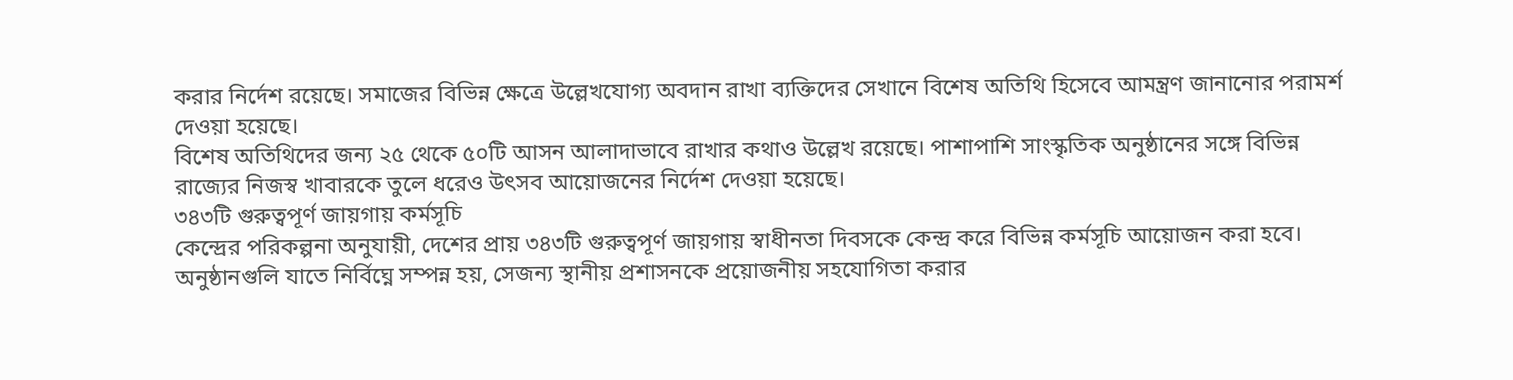করার নির্দেশ রয়েছে। সমাজের বিভিন্ন ক্ষেত্রে উল্লেখযোগ্য অবদান রাখা ব্যক্তিদের সেখানে বিশেষ অতিথি হিসেবে আমন্ত্রণ জানানোর পরামর্শ দেওয়া হয়েছে।
বিশেষ অতিথিদের জন্য ২৫ থেকে ৫০টি আসন আলাদাভাবে রাখার কথাও উল্লেখ রয়েছে। পাশাপাশি সাংস্কৃতিক অনুষ্ঠানের সঙ্গে বিভিন্ন রাজ্যের নিজস্ব খাবারকে তুলে ধরেও উৎসব আয়োজনের নির্দেশ দেওয়া হয়েছে।
৩৪৩টি গুরুত্বপূর্ণ জায়গায় কর্মসূচি
কেন্দ্রের পরিকল্পনা অনুযায়ী, দেশের প্রায় ৩৪৩টি গুরুত্বপূর্ণ জায়গায় স্বাধীনতা দিবসকে কেন্দ্র করে বিভিন্ন কর্মসূচি আয়োজন করা হবে। অনুষ্ঠানগুলি যাতে নির্বিঘ্নে সম্পন্ন হয়, সেজন্য স্থানীয় প্রশাসনকে প্রয়োজনীয় সহযোগিতা করার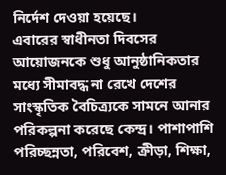নির্দেশ দেওয়া হয়েছে।
এবারের স্বাধীনতা দিবসের আয়োজনকে শুধু আনুষ্ঠানিকতার মধ্যে সীমাবদ্ধ না রেখে দেশের সাংস্কৃতিক বৈচিত্র্যকে সামনে আনার পরিকল্পনা করেছে কেন্দ্র। পাশাপাশি পরিচ্ছন্নতা, পরিবেশ, ক্রীড়া, শিক্ষা,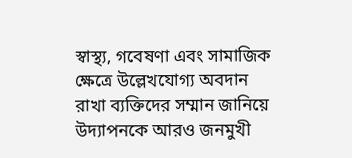স্বাস্থ্য, গবেষণা এবং সামাজিক ক্ষেত্রে উল্লেখযোগ্য অবদান রাখা ব্যক্তিদের সম্মান জানিয়ে উদ্যাপনকে আরও জনমুখী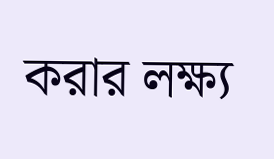করার লক্ষ্য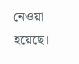নেওয়া হয়েছে।